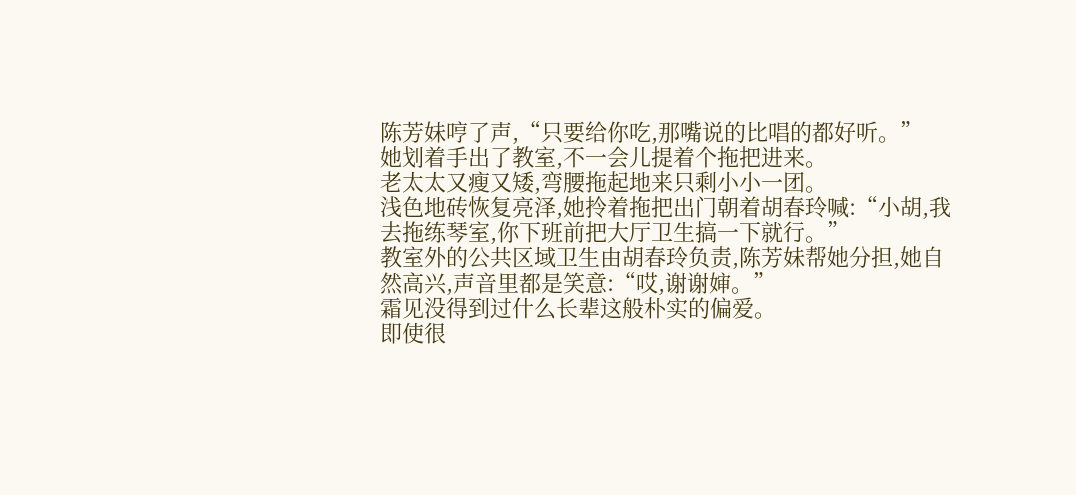陈芳妹哼了声,“只要给你吃,那嘴说的比唱的都好听。”
她划着手出了教室,不一会儿提着个拖把进来。
老太太又瘦又矮,弯腰拖起地来只剩小小一团。
浅色地砖恢复亮泽,她拎着拖把出门朝着胡春玲喊:“小胡,我去拖练琴室,你下班前把大厅卫生搞一下就行。”
教室外的公共区域卫生由胡春玲负责,陈芳妹帮她分担,她自然高兴,声音里都是笑意:“哎,谢谢婶。”
霜见没得到过什么长辈这般朴实的偏爱。
即使很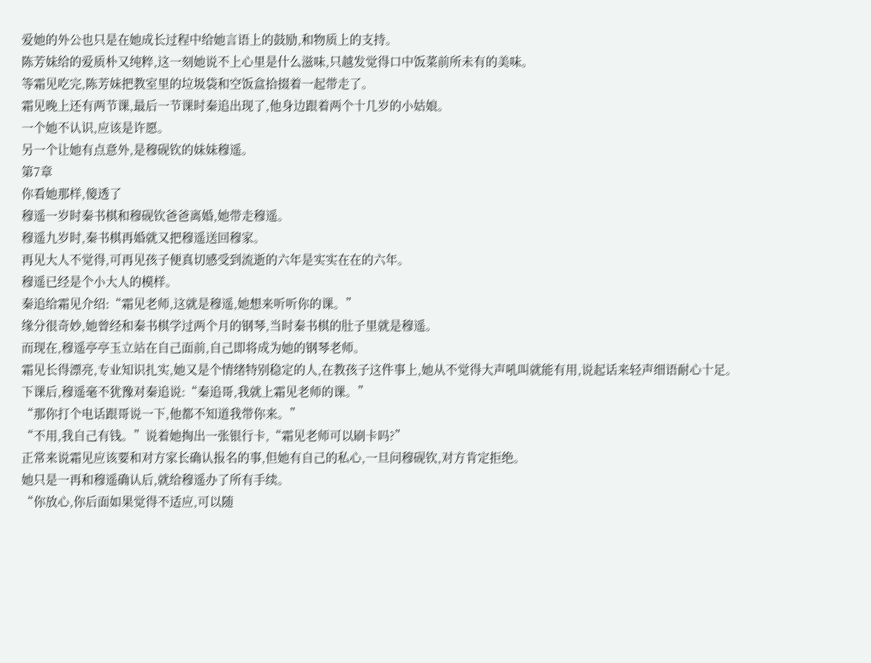爱她的外公也只是在她成长过程中给她言语上的鼓励,和物质上的支持。
陈芳妹给的爱质朴又纯粹,这一刻她说不上心里是什么滋味,只越发觉得口中饭菜前所未有的美味。
等霜见吃完,陈芳妹把教室里的垃圾袋和空饭盒拾掇着一起带走了。
霜见晚上还有两节课,最后一节课时秦追出现了,他身边跟着两个十几岁的小姑娘。
一个她不认识,应该是许愿。
另一个让她有点意外,是穆砚钦的妹妹穆遥。
第7章
你看她那样,傻透了
穆遥一岁时秦书棋和穆砚钦爸爸离婚,她带走穆遥。
穆遥九岁时,秦书棋再婚就又把穆遥送回穆家。
再见大人不觉得,可再见孩子便真切感受到流逝的六年是实实在在的六年。
穆遥已经是个小大人的模样。
秦追给霜见介绍:“霜见老师,这就是穆遥,她想来听听你的课。”
缘分很奇妙,她曾经和秦书棋学过两个月的钢琴,当时秦书棋的肚子里就是穆遥。
而现在,穆遥亭亭玉立站在自己面前,自己即将成为她的钢琴老师。
霜见长得漂亮,专业知识扎实,她又是个情绪特别稳定的人,在教孩子这件事上,她从不觉得大声吼叫就能有用,说起话来轻声细语耐心十足。
下课后,穆遥毫不犹豫对秦追说:“秦追哥,我就上霜见老师的课。”
“那你打个电话跟哥说一下,他都不知道我带你来。”
“不用,我自己有钱。”说着她掏出一张银行卡,“霜见老师可以刷卡吗?”
正常来说霜见应该要和对方家长确认报名的事,但她有自己的私心,一旦问穆砚钦,对方肯定拒绝。
她只是一再和穆遥确认后,就给穆遥办了所有手续。
“你放心,你后面如果觉得不适应,可以随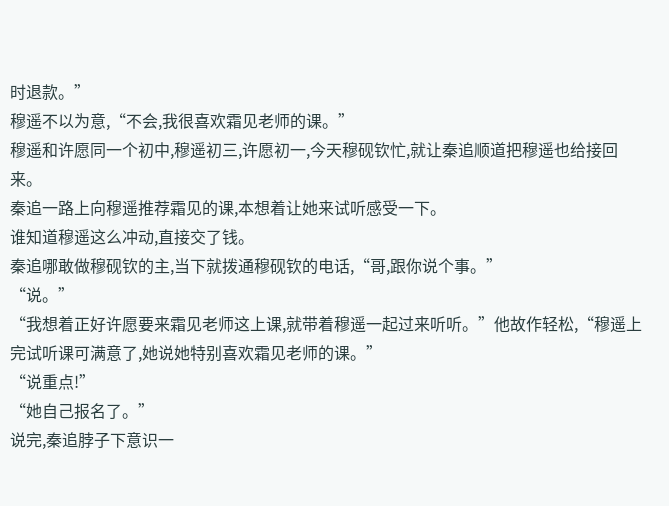时退款。”
穆遥不以为意,“不会,我很喜欢霜见老师的课。”
穆遥和许愿同一个初中,穆遥初三,许愿初一,今天穆砚钦忙,就让秦追顺道把穆遥也给接回来。
秦追一路上向穆遥推荐霜见的课,本想着让她来试听感受一下。
谁知道穆遥这么冲动,直接交了钱。
秦追哪敢做穆砚钦的主,当下就拨通穆砚钦的电话,“哥,跟你说个事。”
“说。”
“我想着正好许愿要来霜见老师这上课,就带着穆遥一起过来听听。”他故作轻松,“穆遥上完试听课可满意了,她说她特别喜欢霜见老师的课。”
“说重点!”
“她自己报名了。”
说完,秦追脖子下意识一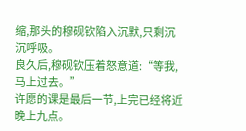缩,那头的穆砚钦陷入沉默,只剩沉沉呼吸。
良久后,穆砚钦压着怒意道:“等我,马上过去。”
许愿的课是最后一节,上完已经将近晚上九点。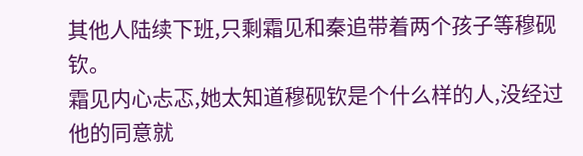其他人陆续下班,只剩霜见和秦追带着两个孩子等穆砚钦。
霜见内心忐忑,她太知道穆砚钦是个什么样的人,没经过他的同意就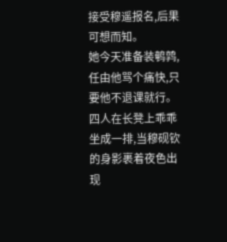接受穆遥报名,后果可想而知。
她今天准备装鹌鹑,任由他骂个痛快,只要他不退课就行。
四人在长凳上乖乖坐成一排,当穆砚钦的身影裹着夜色出现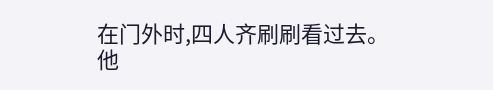在门外时,四人齐刷刷看过去。
他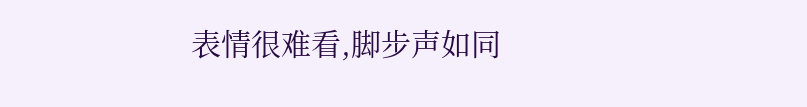表情很难看,脚步声如同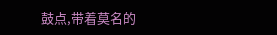鼓点,带着莫名的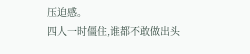压迫感。
四人一时僵住,谁都不敢做出头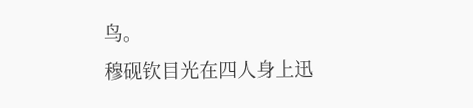鸟。
穆砚钦目光在四人身上迅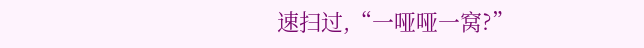速扫过,“一哑哑一窝?”